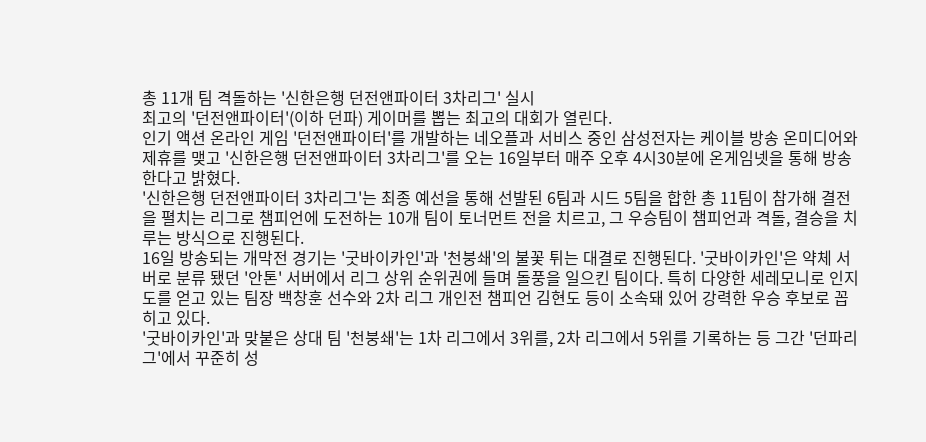총 11개 팀 격돌하는 '신한은행 던전앤파이터 3차리그' 실시
최고의 '던전앤파이터'(이하 던파) 게이머를 뽑는 최고의 대회가 열린다.
인기 액션 온라인 게임 '던전앤파이터'를 개발하는 네오플과 서비스 중인 삼성전자는 케이블 방송 온미디어와 제휴를 맺고 '신한은행 던전앤파이터 3차리그'를 오는 16일부터 매주 오후 4시30분에 온게임넷을 통해 방송한다고 밝혔다.
'신한은행 던전앤파이터 3차리그'는 최종 예선을 통해 선발된 6팀과 시드 5팀을 합한 총 11팀이 참가해 결전을 펼치는 리그로 챔피언에 도전하는 10개 팀이 토너먼트 전을 치르고, 그 우승팀이 챔피언과 격돌, 결승을 치루는 방식으로 진행된다.
16일 방송되는 개막전 경기는 '굿바이카인'과 '천붕쇄'의 불꽃 튀는 대결로 진행된다. '굿바이카인'은 약체 서버로 분류 됐던 '안톤' 서버에서 리그 상위 순위권에 들며 돌풍을 일으킨 팀이다. 특히 다양한 세레모니로 인지도를 얻고 있는 팀장 백창훈 선수와 2차 리그 개인전 챔피언 김현도 등이 소속돼 있어 강력한 우승 후보로 꼽히고 있다.
'굿바이카인'과 맞붙은 상대 팀 '천붕쇄'는 1차 리그에서 3위를, 2차 리그에서 5위를 기록하는 등 그간 '던파리그'에서 꾸준히 성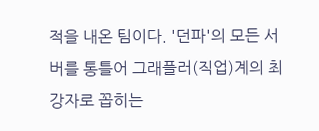적을 내온 팀이다. '던파'의 모든 서버를 통틀어 그래플러(직업)계의 최강자로 꼽히는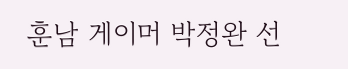훈남 게이머 박정완 선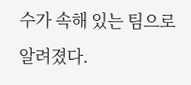수가 속해 있는 팀으로 알려졌다.